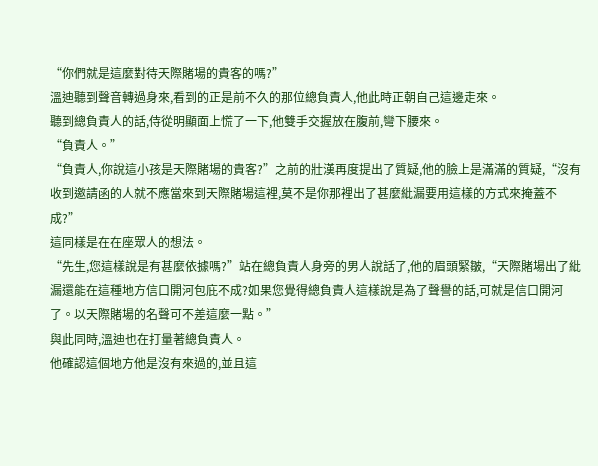“你們就是這麼對待天際賭場的貴客的嗎?”
溫迪聽到聲音轉過身來,看到的正是前不久的那位總負責人,他此時正朝自己這邊走來。
聽到總負責人的話,侍從明顯面上慌了一下,他雙手交握放在腹前,彎下腰來。
“負責人。”
“負責人,你說這小孩是天際賭場的貴客?”之前的壯漢再度提出了質疑,他的臉上是滿滿的質疑,“沒有收到邀請函的人就不應當來到天際賭場這裡,莫不是你那裡出了甚麼紕漏要用這樣的方式來掩蓋不成?”
這同樣是在在座眾人的想法。
“先生,您這樣說是有甚麼依據嗎?”站在總負責人身旁的男人說話了,他的眉頭緊皺,“天際賭場出了紕漏還能在這種地方信口開河包庇不成?如果您覺得總負責人這樣說是為了聲譽的話,可就是信口開河了。以天際賭場的名聲可不差這麼一點。”
與此同時,溫迪也在打量著總負責人。
他確認這個地方他是沒有來過的,並且這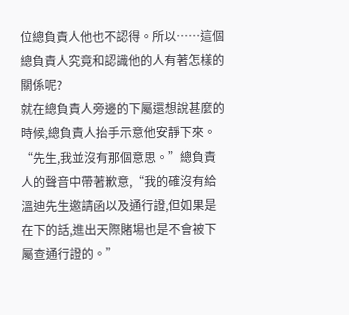位總負責人他也不認得。所以……這個總負責人究竟和認識他的人有著怎樣的關係呢?
就在總負責人旁邊的下屬還想說甚麼的時候,總負責人抬手示意他安靜下來。
“先生,我並沒有那個意思。”總負責人的聲音中帶著歉意,“我的確沒有給溫迪先生邀請函以及通行證,但如果是在下的話,進出天際賭場也是不會被下屬查通行證的。”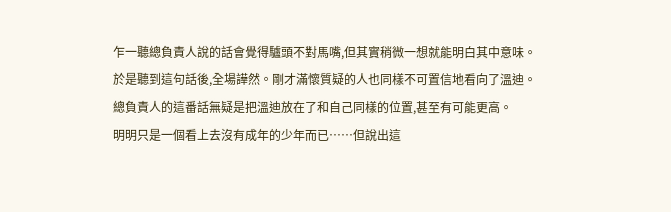乍一聽總負責人說的話會覺得驢頭不對馬嘴,但其實稍微一想就能明白其中意味。
於是聽到這句話後,全場譁然。剛才滿懷質疑的人也同樣不可置信地看向了溫迪。
總負責人的這番話無疑是把溫迪放在了和自己同樣的位置,甚至有可能更高。
明明只是一個看上去沒有成年的少年而已……但說出這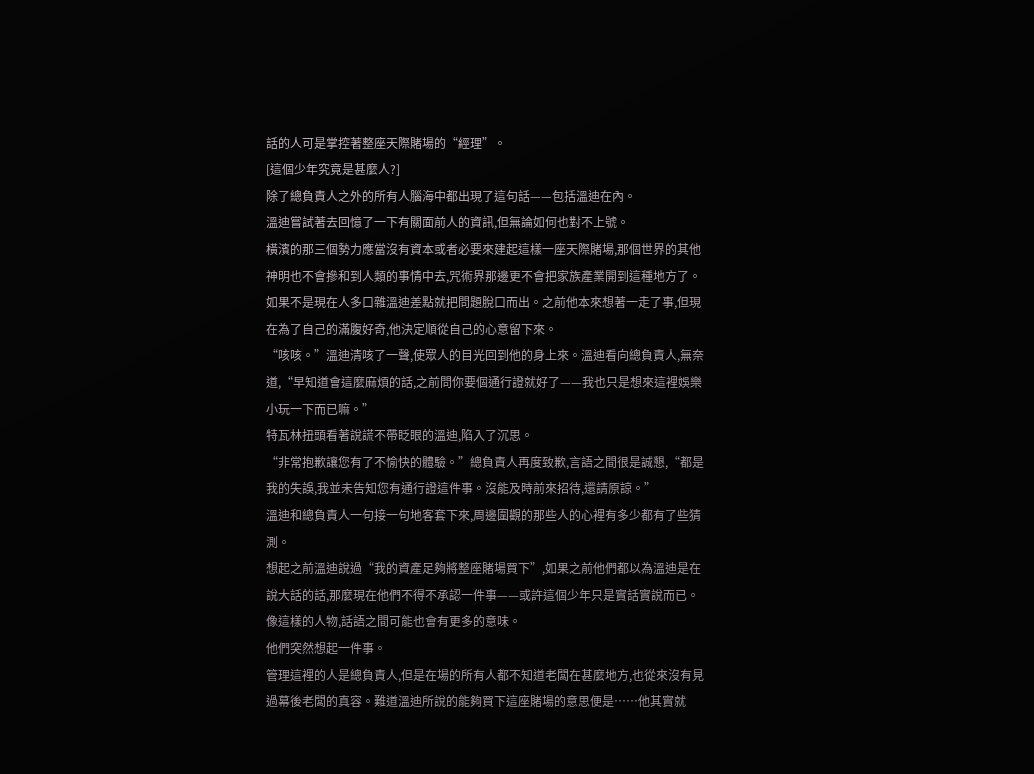話的人可是掌控著整座天際賭場的“經理”。
[這個少年究竟是甚麼人?]
除了總負責人之外的所有人腦海中都出現了這句話——包括溫迪在內。
溫迪嘗試著去回憶了一下有關面前人的資訊,但無論如何也對不上號。
橫濱的那三個勢力應當沒有資本或者必要來建起這樣一座天際賭場,那個世界的其他神明也不會摻和到人類的事情中去,咒術界那邊更不會把家族產業開到這種地方了。
如果不是現在人多口雜溫迪差點就把問題脫口而出。之前他本來想著一走了事,但現在為了自己的滿腹好奇,他決定順從自己的心意留下來。
“咳咳。”溫迪清咳了一聲,使眾人的目光回到他的身上來。溫迪看向總負責人,無奈道,“早知道會這麼麻煩的話,之前問你要個通行證就好了——我也只是想來這裡娛樂小玩一下而已嘛。”
特瓦林扭頭看著說謊不帶眨眼的溫迪,陷入了沉思。
“非常抱歉讓您有了不愉快的體驗。”總負責人再度致歉,言語之間很是誠懇,“都是我的失誤,我並未告知您有通行證這件事。沒能及時前來招待,還請原諒。”
溫迪和總負責人一句接一句地客套下來,周邊圍觀的那些人的心裡有多少都有了些猜測。
想起之前溫迪說過“我的資產足夠將整座賭場買下”,如果之前他們都以為溫迪是在說大話的話,那麼現在他們不得不承認一件事——或許這個少年只是實話實說而已。
像這樣的人物,話語之間可能也會有更多的意味。
他們突然想起一件事。
管理這裡的人是總負責人,但是在場的所有人都不知道老闆在甚麼地方,也從來沒有見過幕後老闆的真容。難道溫迪所說的能夠買下這座賭場的意思便是……他其實就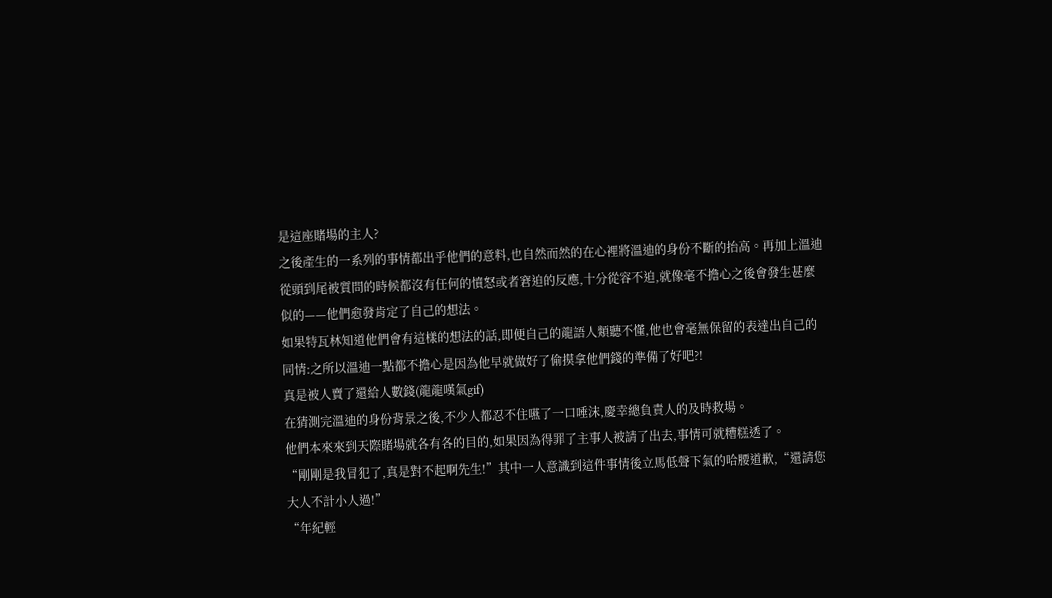是這座賭場的主人?
之後產生的一系列的事情都出乎他們的意料,也自然而然的在心裡將溫迪的身份不斷的抬高。再加上溫迪從頭到尾被質問的時候都沒有任何的憤怒或者窘迫的反應,十分從容不迫,就像毫不擔心之後會發生甚麼似的——他們愈發肯定了自己的想法。
如果特瓦林知道他們會有這樣的想法的話,即便自己的龍語人類聽不懂,他也會毫無保留的表達出自己的同情:之所以溫迪一點都不擔心是因為他早就做好了偷摸拿他們錢的準備了好吧?!
真是被人賣了還給人數錢(龍龍嘆氣gif)
在猜測完溫迪的身份背景之後,不少人都忍不住嚥了一口唾沫,慶幸總負責人的及時救場。
他們本來來到天際賭場就各有各的目的,如果因為得罪了主事人被請了出去,事情可就糟糕透了。
“剛剛是我冒犯了,真是對不起啊先生!”其中一人意識到這件事情後立馬低聲下氣的哈腰道歉,“還請您大人不計小人過!”
“年紀輕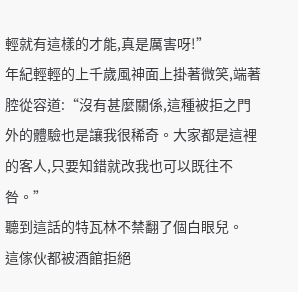輕就有這樣的才能,真是厲害呀!”
年紀輕輕的上千歲風神面上掛著微笑,端著腔從容道:“沒有甚麼關係,這種被拒之門外的體驗也是讓我很稀奇。大家都是這裡的客人,只要知錯就改我也可以既往不咎。”
聽到這話的特瓦林不禁翻了個白眼兒。
這傢伙都被酒館拒絕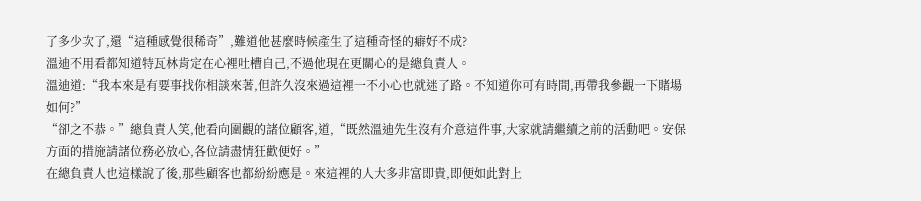了多少次了,還“這種感覺很稀奇”,難道他甚麼時候產生了這種奇怪的癖好不成?
溫迪不用看都知道特瓦林肯定在心裡吐槽自己,不過他現在更關心的是總負責人。
溫迪道:“我本來是有要事找你相談來著,但許久沒來過這裡一不小心也就迷了路。不知道你可有時間,再帶我參觀一下賭場如何?”
“卻之不恭。”總負責人笑,他看向圍觀的諸位顧客,道,“既然溫迪先生沒有介意這件事,大家就請繼續之前的活動吧。安保方面的措施請諸位務必放心,各位請盡情狂歡便好。”
在總負責人也這樣說了後,那些顧客也都紛紛應是。來這裡的人大多非富即貴,即便如此對上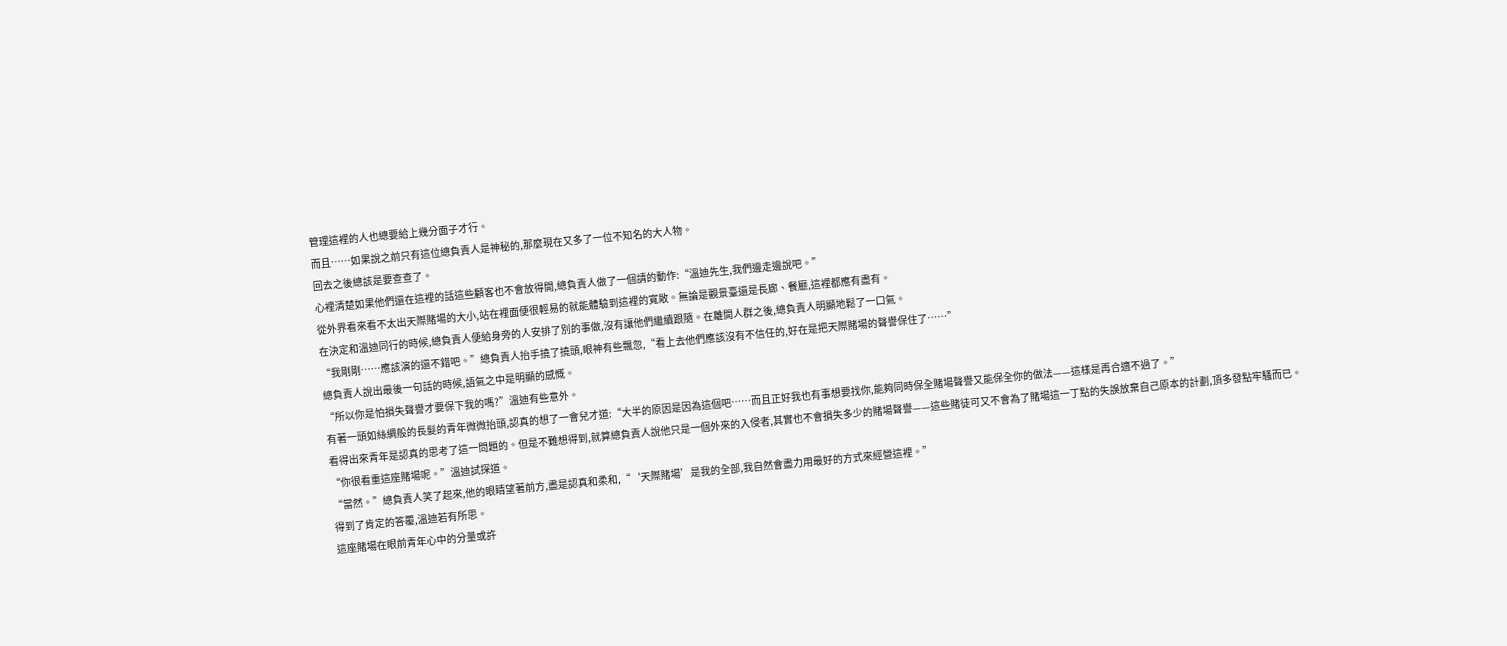管理這裡的人也總要給上幾分面子才行。
而且……如果說之前只有這位總負責人是神秘的,那麼現在又多了一位不知名的大人物。
回去之後總該是要查查了。
心裡清楚如果他們還在這裡的話這些顧客也不會放得開,總負責人做了一個請的動作:“溫迪先生,我們邊走邊說吧。”
從外界看來看不太出天際賭場的大小,站在裡面便很輕易的就能體驗到這裡的寬敞。無論是觀景臺還是長廊、餐廳,這裡都應有盡有。
在決定和溫迪同行的時候,總負責人便給身旁的人安排了別的事做,沒有讓他們繼續跟隨。在離開人群之後,總負責人明顯地鬆了一口氣。
“我剛剛……應該演的還不錯吧。”總負責人抬手撓了撓頭,眼神有些飄忽,“看上去他們應該沒有不信任的,好在是把天際賭場的聲譽保住了……”
總負責人說出最後一句話的時候,語氣之中是明顯的感慨。
“所以你是怕損失聲譽才要保下我的嗎?”溫迪有些意外。
有著一頭如絲綢般的長髮的青年微微抬頭,認真的想了一會兒才道:“大半的原因是因為這個吧……而且正好我也有事想要找你,能夠同時保全賭場聲譽又能保全你的做法——這樣是再合適不過了。”
看得出來青年是認真的思考了這一問題的。但是不難想得到,就算總負責人說他只是一個外來的入侵者,其實也不會損失多少的賭場聲譽——這些賭徒可又不會為了賭場這一丁點的失誤放棄自己原本的計劃,頂多發點牢騷而已。
“你很看重這座賭場呢。”溫迪試探道。
“當然。”總負責人笑了起來,他的眼睛望著前方,盡是認真和柔和,“‘天際賭場’是我的全部,我自然會盡力用最好的方式來經營這裡。”
得到了肯定的答覆,溫迪若有所思。
這座賭場在眼前青年心中的分量或許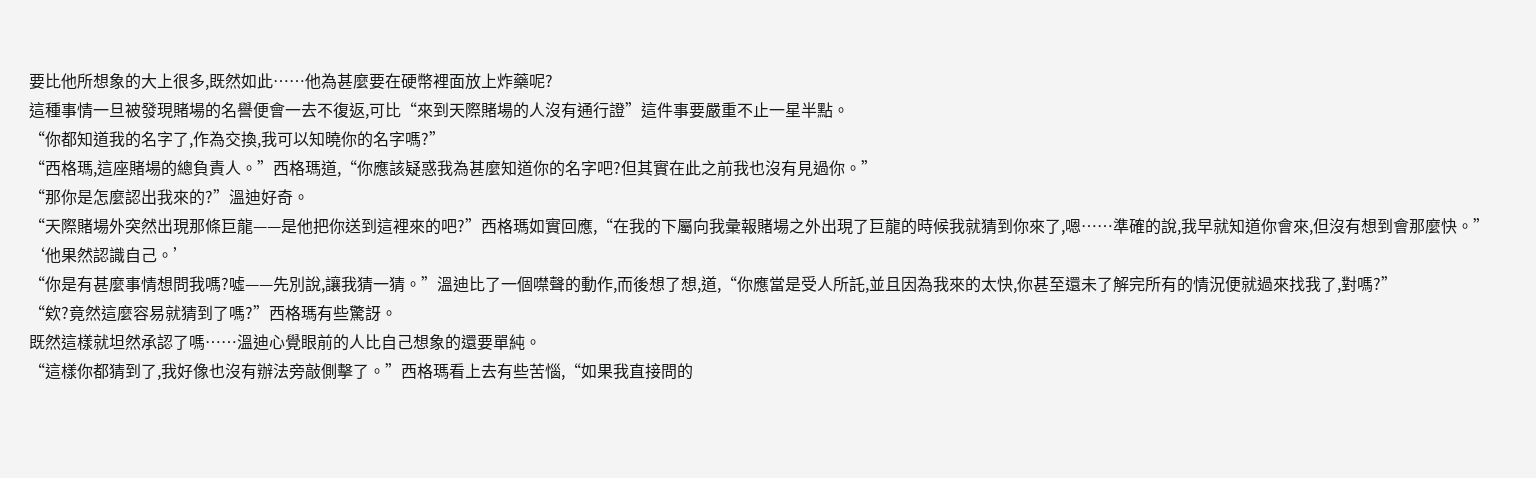要比他所想象的大上很多,既然如此……他為甚麼要在硬幣裡面放上炸藥呢?
這種事情一旦被發現賭場的名譽便會一去不復返,可比“來到天際賭場的人沒有通行證”這件事要嚴重不止一星半點。
“你都知道我的名字了,作為交換,我可以知曉你的名字嗎?”
“西格瑪,這座賭場的總負責人。”西格瑪道,“你應該疑惑我為甚麼知道你的名字吧?但其實在此之前我也沒有見過你。”
“那你是怎麼認出我來的?”溫迪好奇。
“天際賭場外突然出現那條巨龍——是他把你送到這裡來的吧?”西格瑪如實回應,“在我的下屬向我彙報賭場之外出現了巨龍的時候我就猜到你來了,嗯……準確的說,我早就知道你會來,但沒有想到會那麼快。”
‘他果然認識自己。’
“你是有甚麼事情想問我嗎?噓——先別說,讓我猜一猜。”溫迪比了一個噤聲的動作,而後想了想,道,“你應當是受人所託,並且因為我來的太快,你甚至還未了解完所有的情況便就過來找我了,對嗎?”
“欸?竟然這麼容易就猜到了嗎?”西格瑪有些驚訝。
既然這樣就坦然承認了嗎……溫迪心覺眼前的人比自己想象的還要單純。
“這樣你都猜到了,我好像也沒有辦法旁敲側擊了。”西格瑪看上去有些苦惱,“如果我直接問的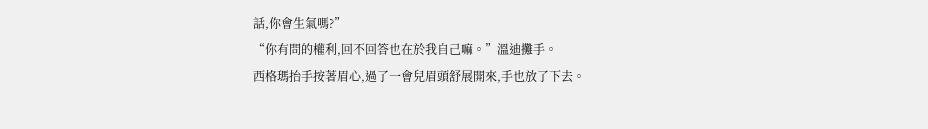話,你會生氣嗎?”
“你有問的權利,回不回答也在於我自己嘛。”溫迪攤手。
西格瑪抬手按著眉心,過了一會兒眉頭舒展開來,手也放了下去。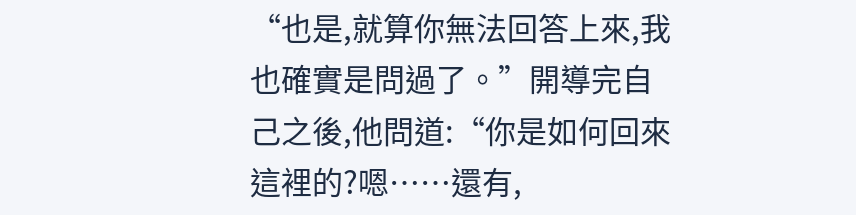“也是,就算你無法回答上來,我也確實是問過了。”開導完自己之後,他問道:“你是如何回來這裡的?嗯……還有,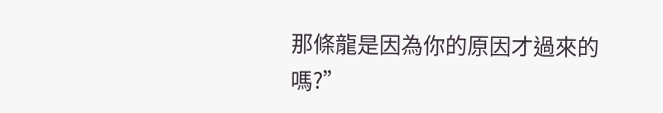那條龍是因為你的原因才過來的嗎?”